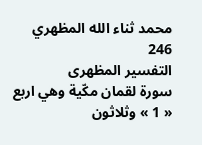محمد ثناء الله المظهري
246
التفسير المظهرى
سورة لقمان مكّية وهي اربع « 1 » وثلاثون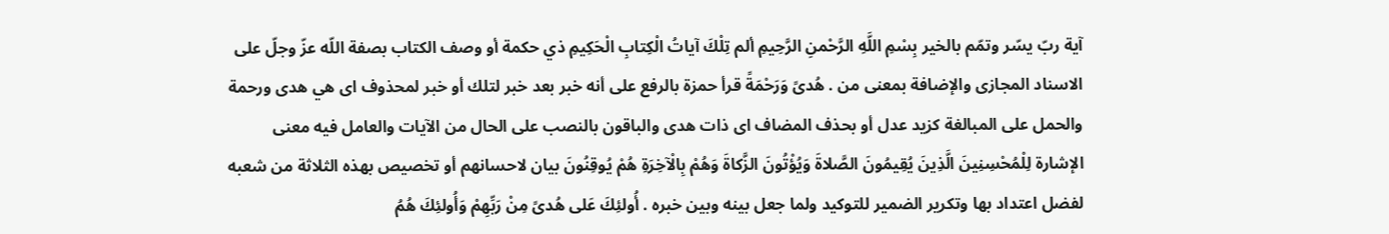آية ربّ يسّر وتمّم بالخير بِسْمِ اللَّهِ الرَّحْمنِ الرَّحِيمِ ألم تِلْكَ آياتُ الْكِتابِ الْحَكِيمِ ذي حكمة أو وصف الكتاب بصفة اللّه عزّ وجلّ على الاسناد المجازى والإضافة بمعنى من . هُدىً وَرَحْمَةً قرأ حمزة بالرفع على أنه خبر بعد خبر لتلك أو خبر لمحذوف اى هي هدى ورحمة والحمل على المبالغة كزيد عدل أو بحذف المضاف اى ذات هدى والباقون بالنصب على الحال من الآيات والعامل فيه معنى الإشارة لِلْمُحْسِنِينَ الَّذِينَ يُقِيمُونَ الصَّلاةَ وَيُؤْتُونَ الزَّكاةَ وَهُمْ بِالْآخِرَةِ هُمْ يُوقِنُونَ بيان لاحسانهم أو تخصيص بهذه الثلاثة من شعبه لفضل اعتداد بها وتكرير الضمير للتوكيد ولما جعل بينه وبين خبره . أُولئِكَ عَلى هُدىً مِنْ رَبِّهِمْ وَأُولئِكَ هُمُ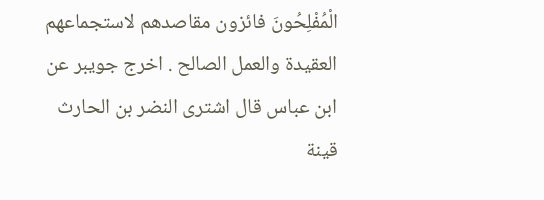الْمُفْلِحُونَ فائزون مقاصدهم لاستجماعهم العقيدة والعمل الصالح . اخرج جويبر عن ابن عباس قال اشترى النضر بن الحارث قينة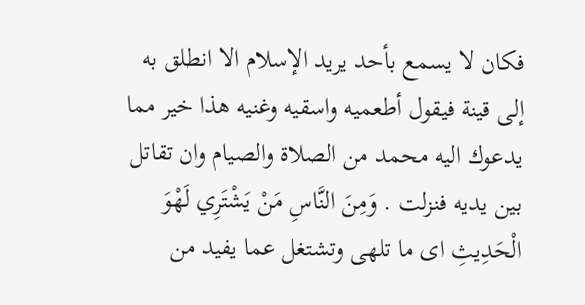فكان لا يسمع بأحد يريد الإسلام الا انطلق به إلى قينة فيقول أطعميه واسقيه وغنيه هذا خير مما يدعوك اليه محمد من الصلاة والصيام وان تقاتل بين يديه فنزلت . وَمِنَ النَّاسِ مَنْ يَشْتَرِي لَهْوَ الْحَدِيثِ اى ما تلهى وتشتغل عما يفيد من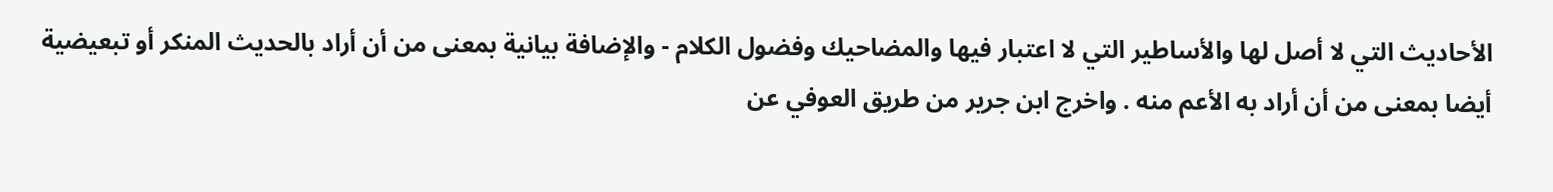الأحاديث التي لا أصل لها والأساطير التي لا اعتبار فيها والمضاحيك وفضول الكلام - والإضافة بيانية بمعنى من أن أراد بالحديث المنكر أو تبعيضية أيضا بمعنى من أن أراد به الأعم منه . واخرج ابن جرير من طريق العوفي عن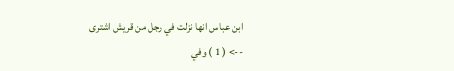ابن عباس انها نزلت في رجل من قريش اشترى
--> ( 1 ) وفي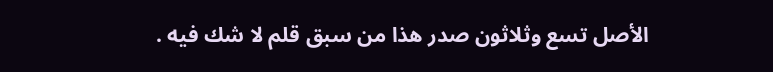الأصل تسع وثلاثون صدر هذا من سبق قلم لا شك فيه .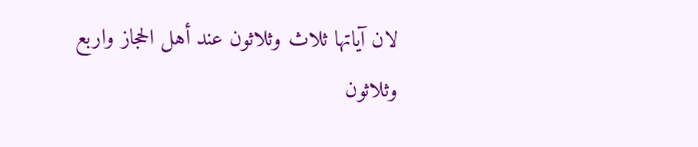لان آياتها ثلاث وثلاثون عند أهل الحجاز واربع وثلاثون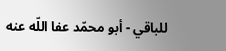للباقي - أبو محمّد عفا اللّه عنه